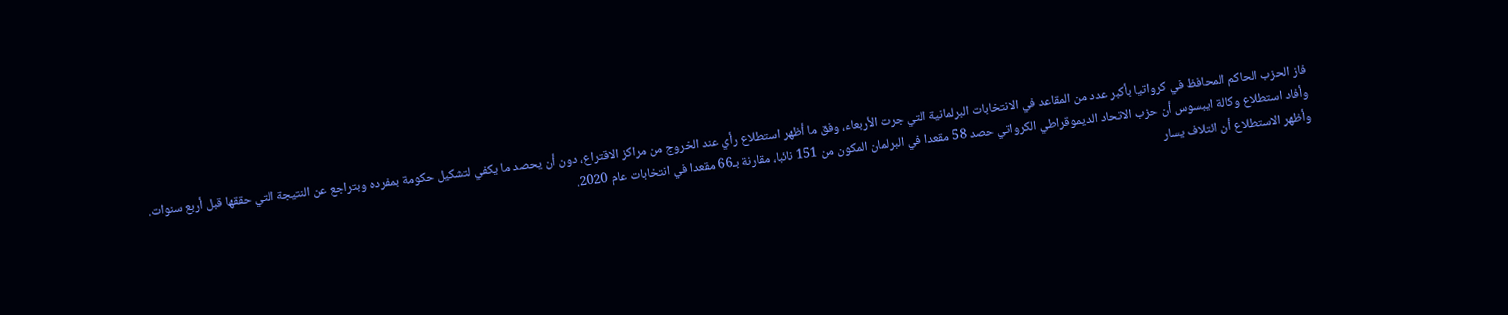فاز الحزب الحاكم المحافظ في كرواتيا بأكبر عدد من المقاعد في الانتخابات البرلمانية التي جرت الأربعاء، وفق ما أظهر استطلاع رأي عند الخروج من مراكز الاقتراع، دون أن يحصد ما يكفي لتشكيل حكومة بمفرده وبتراجع عن النتيجة التي حققها قبل أربع سنوات.
وأفاد استطلاع وكالة ايبسوس أن حزب الاتحاد الديموقراطي الكرواتي حصد 58 مقعدا في البرلمان المكون من 151 نائبا، مقارنة بـ66 مقعدا في انتخابات عام 2020.
وأظهر الاستطلاع أن ائتلاف يسار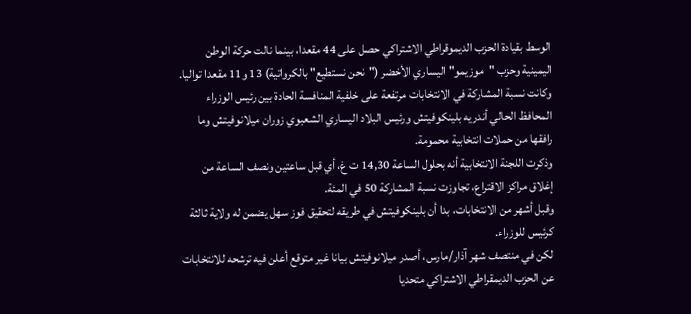الوسط بقيادة الحزب الديموقراطي الاشتراكي حصل على 44 مقعدا، بينما نالت حركة الوطن اليمينية وحزب "موزيمو" اليساري الأخضر ("نحن نستطيع" بالكرواتية) 13 و11 مقعدا تواليا.
وكانت نسبة المشاركة في الانتخابات مرتفعة على خلفية المنافسة الحادة بين رئيس الوزراء المحافظ الحالي أندريه بلينكوفيتش ورئيس البلاد اليساري الشعبوي زوران ميلانوفيتش وما رافقها من حملات انتخابية محمومة.
وذكرت اللجنة الانتخابية أنه بحلول الساعة 14,30 ت غ، أي قبل ساعتين ونصف الساعة من إغلاق مراكز الاقتراع، تجاوزت نسبة المشاركة 50 في المئة.
وقبل أشهر من الانتخابات، بدا أن بلينكوفيتش في طريقه لتحقيق فوز سهل يضمن له ولاية ثالثة كرئيس للوزراء.
لكن في منتصف شهر آذار/مارس، أصدر ميلانوفيتش بيانا غير متوقع أعلن فيه ترشحه للانتخابات عن الحزب الديمقراطي الاشتراكي متحديا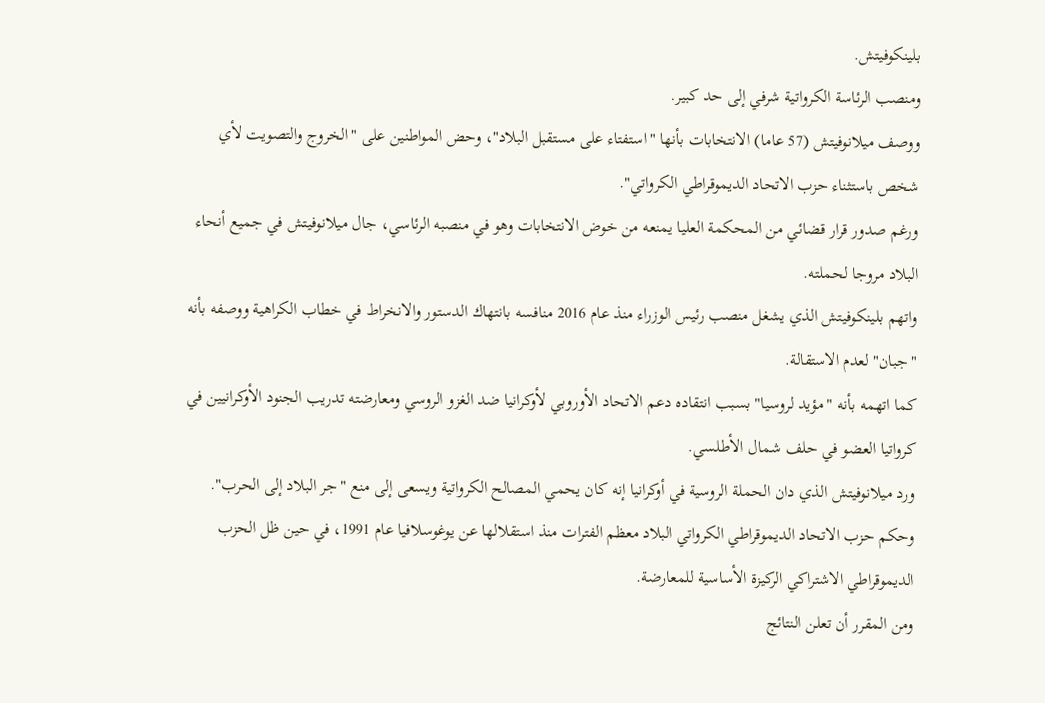بلينكوفيتش.
ومنصب الرئاسة الكرواتية شرفي إلى حد كبير.
ووصف ميلانوفيتش (57 عاما) الانتخابات بأنها "استفتاء على مستقبل البلاد"، وحض المواطنين على "الخروج والتصويت لأي شخص باستثناء حزب الاتحاد الديموقراطي الكرواتي".
ورغم صدور قرار قضائي من المحكمة العليا يمنعه من خوض الانتخابات وهو في منصبه الرئاسي، جال ميلانوفيتش في جميع أنحاء البلاد مروجا لحملته.
واتهم بلينكوفيتش الذي يشغل منصب رئيس الوزراء منذ عام 2016 منافسه بانتهاك الدستور والانخراط في خطاب الكراهية ووصفه بأنه "جبان" لعدم الاستقالة.
كما اتهمه بأنه "مؤيد لروسيا" بسبب انتقاده دعم الاتحاد الأوروبي لأوكرانيا ضد الغزو الروسي ومعارضته تدريب الجنود الأوكرانيين في كرواتيا العضو في حلف شمال الأطلسي.
ورد ميلانوفيتش الذي دان الحملة الروسية في أوكرانيا إنه كان يحمي المصالح الكرواتية ويسعى إلى منع "جر البلاد إلى الحرب".
وحكم حزب الاتحاد الديموقراطي الكرواتي البلاد معظم الفترات منذ استقلالها عن يوغوسلافيا عام 1991، في حين ظل الحزب الديموقراطي الاشتراكي الركيزة الأساسية للمعارضة.
ومن المقرر أن تعلن النتائج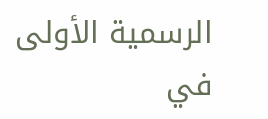الرسمية الأولى في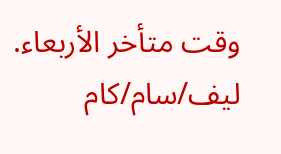وقت متأخر الأربعاء.
ليف/سام/كام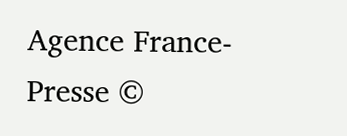Agence France-Presse ©